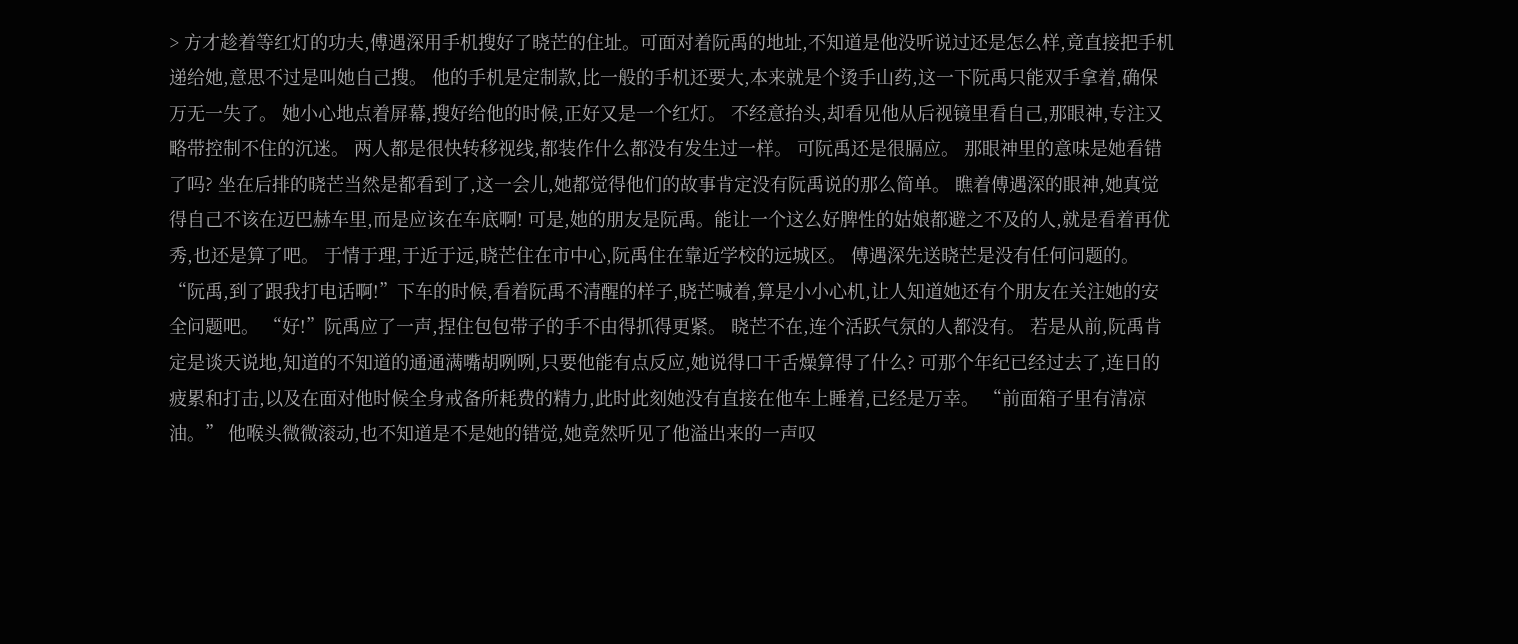> 方才趁着等红灯的功夫,傅遇深用手机搜好了晓芒的住址。可面对着阮禹的地址,不知道是他没听说过还是怎么样,竟直接把手机递给她,意思不过是叫她自己搜。 他的手机是定制款,比一般的手机还要大,本来就是个烫手山药,这一下阮禹只能双手拿着,确保万无一失了。 她小心地点着屏幕,搜好给他的时候,正好又是一个红灯。 不经意抬头,却看见他从后视镜里看自己,那眼神,专注又略带控制不住的沉迷。 两人都是很快转移视线,都装作什么都没有发生过一样。 可阮禹还是很膈应。 那眼神里的意味是她看错了吗? 坐在后排的晓芒当然是都看到了,这一会儿,她都觉得他们的故事肯定没有阮禹说的那么简单。 瞧着傅遇深的眼神,她真觉得自己不该在迈巴赫车里,而是应该在车底啊! 可是,她的朋友是阮禹。能让一个这么好脾性的姑娘都避之不及的人,就是看着再优秀,也还是算了吧。 于情于理,于近于远,晓芒住在市中心,阮禹住在靠近学校的远城区。 傅遇深先送晓芒是没有任何问题的。 “阮禹,到了跟我打电话啊!”下车的时候,看着阮禹不清醒的样子,晓芒喊着,算是小小心机,让人知道她还有个朋友在关注她的安全问题吧。 “好!”阮禹应了一声,捏住包包带子的手不由得抓得更紧。 晓芒不在,连个活跃气氛的人都没有。 若是从前,阮禹肯定是谈天说地,知道的不知道的通通满嘴胡咧咧,只要他能有点反应,她说得口干舌燥算得了什么? 可那个年纪已经过去了,连日的疲累和打击,以及在面对他时候全身戒备所耗费的精力,此时此刻她没有直接在他车上睡着,已经是万幸。 “前面箱子里有清凉油。” 他喉头微微滚动,也不知道是不是她的错觉,她竟然听见了他溢出来的一声叹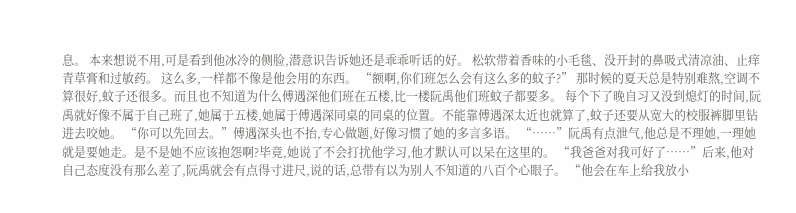息。 本来想说不用,可是看到他冰冷的侧脸,潜意识告诉她还是乖乖听话的好。 松软带着香味的小毛毯、没开封的鼻吸式清凉油、止痒青草膏和过敏药。 这么多,一样都不像是他会用的东西。 “额啊,你们班怎么会有这么多的蚊子?” 那时候的夏天总是特别难熬,空调不算很好,蚊子还很多。而且也不知道为什么傅遇深他们班在五楼,比一楼阮禹他们班蚊子都要多。 每个下了晚自习又没到熄灯的时间,阮禹就好像不属于自己班了,她属于五楼,她属于傅遇深同桌的同桌的位置。不能靠傅遇深太近也就算了,蚊子还要从宽大的校服裤脚里钻进去咬她。 “你可以先回去。”傅遇深头也不抬,专心做题,好像习惯了她的多言多语。 “……”阮禹有点泄气,他总是不理她,一理她就是要她走。是不是她不应该抱怨啊?毕竟,她说了不会打扰他学习,他才默认可以呆在这里的。 “我爸爸对我可好了……”后来,他对自己态度没有那么差了,阮禹就会有点得寸进尺,说的话,总带有以为别人不知道的八百个心眼子。 “他会在车上给我放小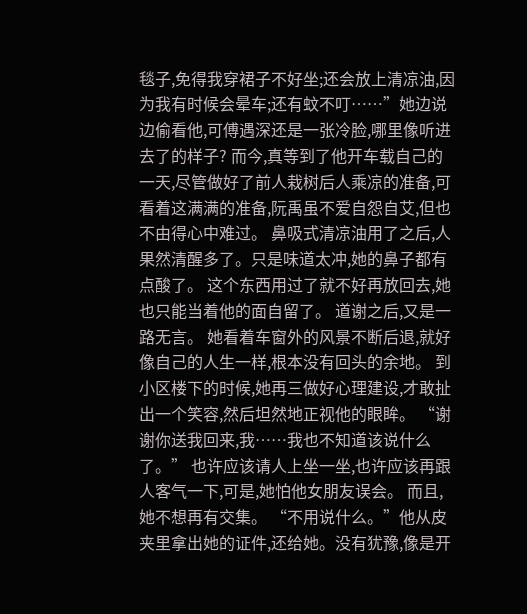毯子,免得我穿裙子不好坐;还会放上清凉油,因为我有时候会晕车;还有蚊不叮……”她边说边偷看他,可傅遇深还是一张冷脸,哪里像听进去了的样子? 而今,真等到了他开车载自己的一天,尽管做好了前人栽树后人乘凉的准备,可看着这满满的准备,阮禹虽不爱自怨自艾,但也不由得心中难过。 鼻吸式清凉油用了之后,人果然清醒多了。只是味道太冲,她的鼻子都有点酸了。 这个东西用过了就不好再放回去,她也只能当着他的面自留了。 道谢之后,又是一路无言。 她看着车窗外的风景不断后退,就好像自己的人生一样,根本没有回头的余地。 到小区楼下的时候,她再三做好心理建设,才敢扯出一个笑容,然后坦然地正视他的眼眸。 “谢谢你送我回来,我……我也不知道该说什么了。” 也许应该请人上坐一坐,也许应该再跟人客气一下,可是,她怕他女朋友误会。 而且,她不想再有交集。 “不用说什么。”他从皮夹里拿出她的证件,还给她。没有犹豫,像是开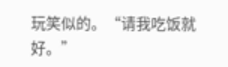玩笑似的。“请我吃饭就好。”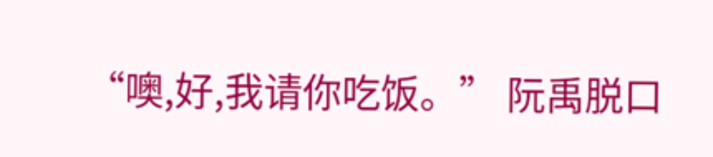“噢,好,我请你吃饭。” 阮禹脱口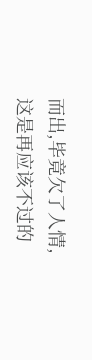而出,毕竟欠了人情,这是再应该不过的